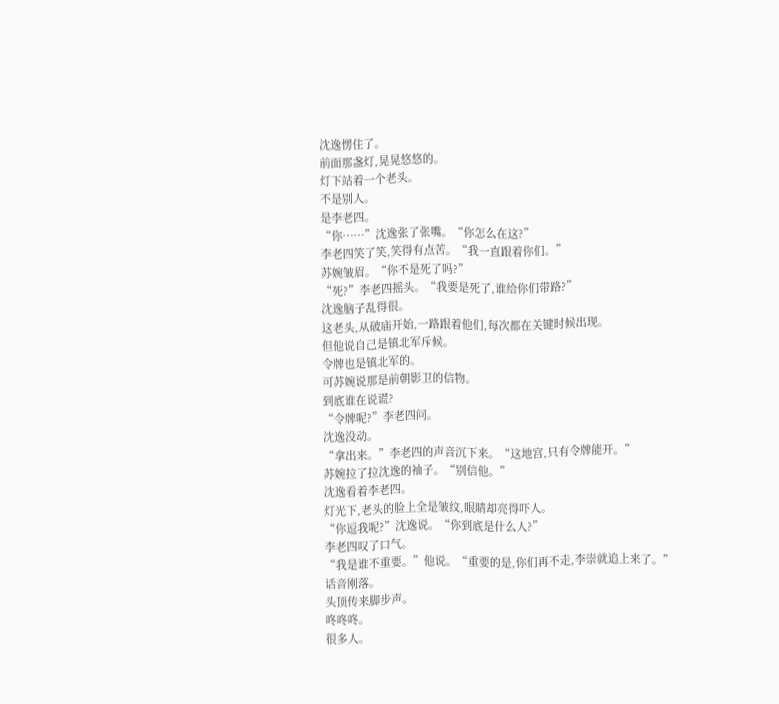沈逸愣住了。
前面那盏灯,晃晃悠悠的。
灯下站着一个老头。
不是别人。
是李老四。
“你……”沈逸张了张嘴。“你怎么在这?”
李老四笑了笑,笑得有点苦。“我一直跟着你们。”
苏婉皱眉。“你不是死了吗?”
“死?”李老四摇头。“我要是死了,谁给你们带路?”
沈逸脑子乱得很。
这老头,从破庙开始,一路跟着他们,每次都在关键时候出现。
但他说自己是镇北军斥候。
令牌也是镇北军的。
可苏婉说那是前朝影卫的信物。
到底谁在说谎?
“令牌呢?”李老四问。
沈逸没动。
“拿出来。”李老四的声音沉下来。“这地宫,只有令牌能开。”
苏婉拉了拉沈逸的袖子。“别信他。”
沈逸看着李老四。
灯光下,老头的脸上全是皱纹,眼睛却亮得吓人。
“你逗我呢?”沈逸说。“你到底是什么人?”
李老四叹了口气。
“我是谁不重要。”他说。“重要的是,你们再不走,李崇就追上来了。”
话音刚落。
头顶传来脚步声。
咚咚咚。
很多人。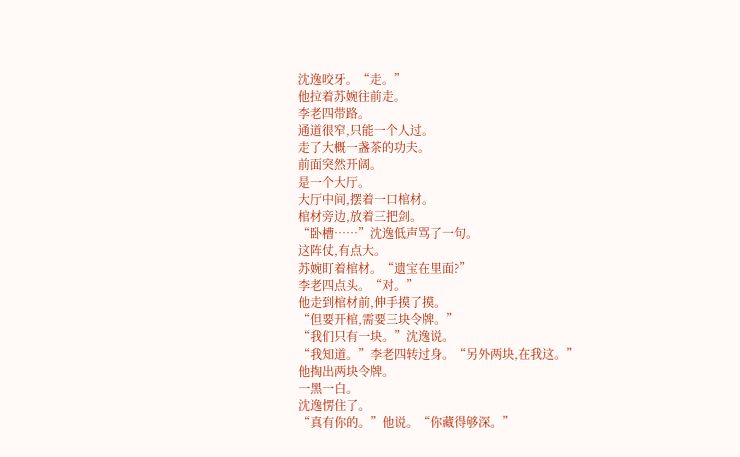沈逸咬牙。“走。”
他拉着苏婉往前走。
李老四带路。
通道很窄,只能一个人过。
走了大概一盏茶的功夫。
前面突然开阔。
是一个大厅。
大厅中间,摆着一口棺材。
棺材旁边,放着三把剑。
“卧槽……”沈逸低声骂了一句。
这阵仗,有点大。
苏婉盯着棺材。“遗宝在里面?”
李老四点头。“对。”
他走到棺材前,伸手摸了摸。
“但要开棺,需要三块令牌。”
“我们只有一块。”沈逸说。
“我知道。”李老四转过身。“另外两块,在我这。”
他掏出两块令牌。
一黑一白。
沈逸愣住了。
“真有你的。”他说。“你藏得够深。”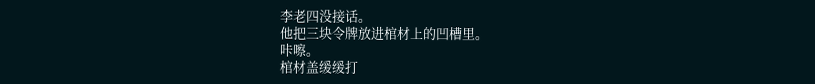李老四没接话。
他把三块令牌放进棺材上的凹槽里。
咔嚓。
棺材盖缓缓打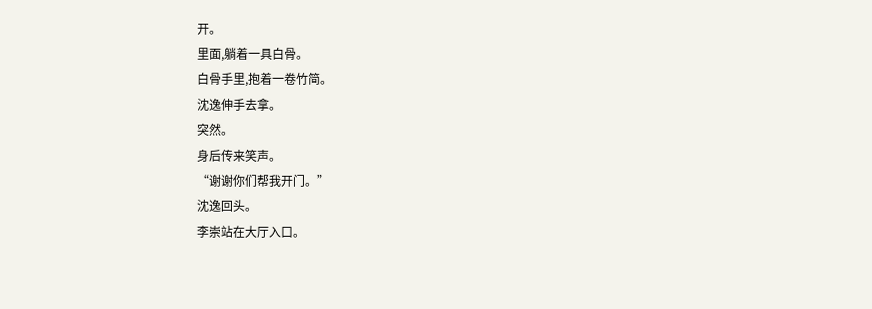开。
里面,躺着一具白骨。
白骨手里,抱着一卷竹简。
沈逸伸手去拿。
突然。
身后传来笑声。
“谢谢你们帮我开门。”
沈逸回头。
李崇站在大厅入口。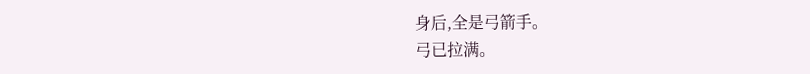身后,全是弓箭手。
弓已拉满。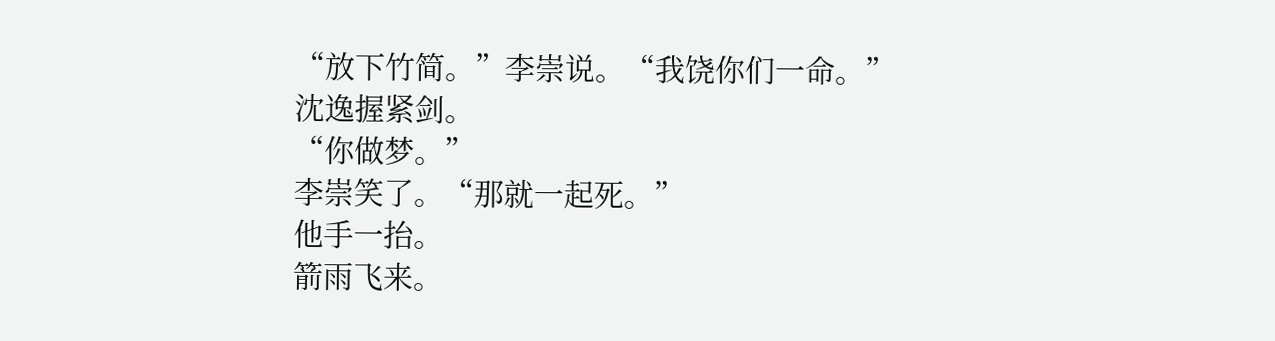“放下竹简。”李崇说。“我饶你们一命。”
沈逸握紧剑。
“你做梦。”
李崇笑了。“那就一起死。”
他手一抬。
箭雨飞来。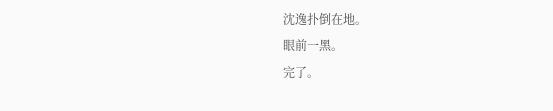沈逸扑倒在地。
眼前一黑。
完了。